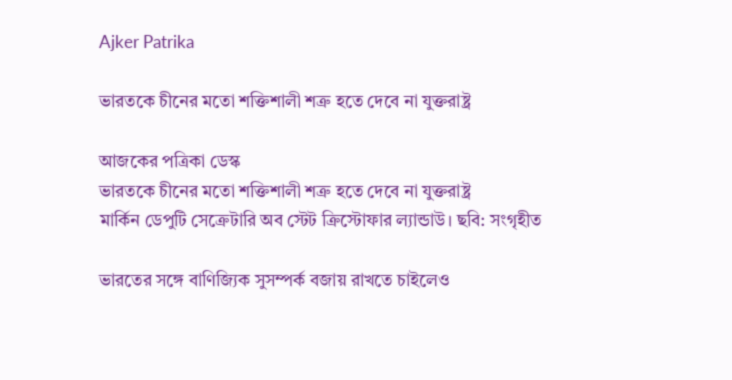Ajker Patrika

ভারতকে চীনের মতো শক্তিশালী শত্রু হতে দেবে না যুক্তরাষ্ট্র

আজকের পত্রিকা ডেস্ক
ভারতকে চীনের মতো শক্তিশালী শত্রু হতে দেবে না যুক্তরাষ্ট্র
মার্কিন ডেপুটি সেক্রেটারি অব স্টেট ক্রিস্টোফার ল্যান্ডাউ। ছবি: সংগৃহীত

ভারতের সঙ্গে বাণিজ্যিক সুসম্পর্ক বজায় রাখতে চাইলেও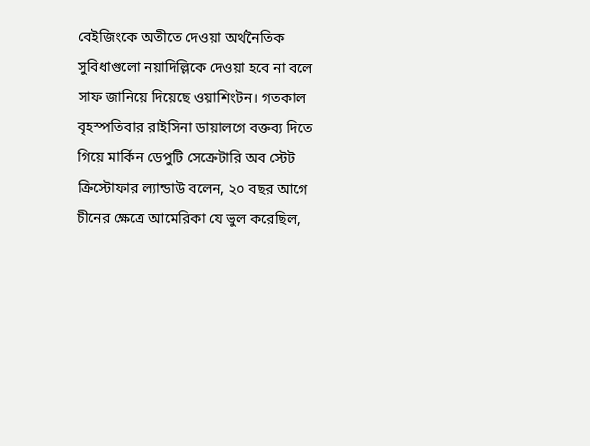বেইজিংকে অতীতে দেওয়া অর্থনৈতিক সুবিধাগুলো নয়াদিল্লিকে দেওয়া হবে না বলে সাফ জানিয়ে দিয়েছে ওয়াশিংটন। গতকাল বৃহস্পতিবার রাইসিনা ডায়ালগে বক্তব্য দিতে গিয়ে মার্কিন ডেপুটি সেক্রেটারি অব স্টেট ক্রিস্টোফার ল্যান্ডাউ বলেন, ২০ বছর আগে চীনের ক্ষেত্রে আমেরিকা যে ভুল করেছিল,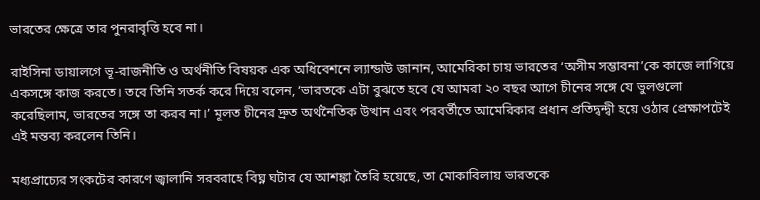ভারতের ক্ষেত্রে তার পুনরাবৃত্তি হবে না।

রাইসিনা ডায়ালগে ভূ-রাজনীতি ও অর্থনীতি বিষয়ক এক অধিবেশনে ল্যান্ডাউ জানান, আমেরিকা চায় ভারতের ‘অসীম সম্ভাবনা’কে কাজে লাগিয়ে একসঙ্গে কাজ করতে। তবে তিনি সতর্ক করে দিয়ে বলেন, ‘ভারতকে এটা বুঝতে হবে যে আমরা ২০ বছর আগে চীনের সঙ্গে যে ভুলগুলো করেছিলাম, ভারতের সঙ্গে তা করব না।’ মূলত চীনের দ্রুত অর্থনৈতিক উত্থান এবং পরবর্তীতে আমেরিকার প্রধান প্রতিদ্বন্দ্বী হয়ে ওঠার প্রেক্ষাপটেই এই মন্তব্য করলেন তিনি।

মধ্যপ্রাচ্যের সংকটের কারণে জ্বালানি সরবরাহে বিঘ্ন ঘটার যে আশঙ্কা তৈরি হয়েছে, তা মোকাবিলায় ভারতকে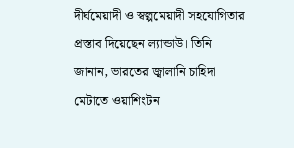দীর্ঘমেয়াদী ও স্বল্পমেয়াদী সহযোগিতার প্রস্তাব দিয়েছেন ল্যান্ডাউ। তিনি জানান, ভারতের জ্বালানি চাহিদা মেটাতে ওয়াশিংটন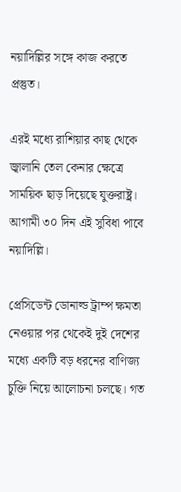নয়াদিল্লির সঙ্গে কাজ করতে প্রস্তুত।

এরই মধ্যে রাশিয়ার কাছ থেকে জ্বালানি তেল কেনার ক্ষেত্রে সাময়িক ছাড় দিয়েছে যুক্তরাষ্ট্র। আগামী ৩০ দিন এই সুবিধা পাবে নয়াদিল্লি।

প্রেসিডেন্ট ডোনাল্ড ট্রাম্প ক্ষমতা নেওয়ার পর থেকেই দুই দেশের মধ্যে একটি বড় ধরনের বাণিজ্য চুক্তি নিয়ে আলোচনা চলছে। গত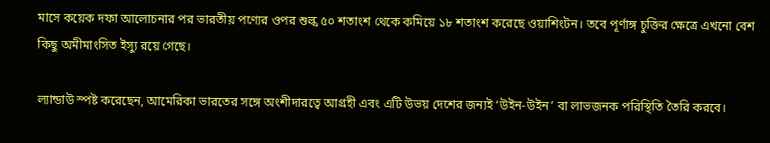মাসে কয়েক দফা আলোচনার পর ভারতীয় পণ্যের ওপর শুল্ক ৫০ শতাংশ থেকে কমিয়ে ১৮ শতাংশ করেছে ওয়াশিংটন। তবে পূর্ণাঙ্গ চুক্তির ক্ষেত্রে এখনো বেশ কিছু অমীমাংসিত ইস্যু রয়ে গেছে।

ল্যান্ডাউ স্পষ্ট করেছেন, আমেরিকা ভারতের সঙ্গে অংশীদারত্বে আগ্রহী এবং এটি উভয় দেশের জন্যই ‘উইন-উইন’ বা লাভজনক পরিস্থিতি তৈরি করবে।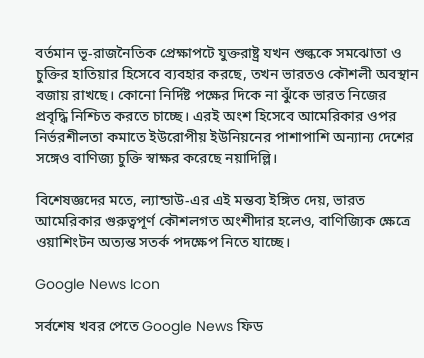বর্তমান ভূ-রাজনৈতিক প্রেক্ষাপটে যুক্তরাষ্ট্র যখন শুল্ককে সমঝোতা ও চুক্তির হাতিয়ার হিসেবে ব্যবহার করছে, তখন ভারতও কৌশলী অবস্থান বজায় রাখছে। কোনো নির্দিষ্ট পক্ষের দিকে না ঝুঁকে ভারত নিজের প্রবৃদ্ধি নিশ্চিত করতে চাচ্ছে। এরই অংশ হিসেবে আমেরিকার ওপর নির্ভরশীলতা কমাতে ইউরোপীয় ইউনিয়নের পাশাপাশি অন্যান্য দেশের সঙ্গেও বাণিজ্য চুক্তি স্বাক্ষর করেছে নয়াদিল্লি।

বিশেষজ্ঞদের মতে, ল্যান্ডাউ-এর এই মন্তব্য ইঙ্গিত দেয়, ভারত আমেরিকার গুরুত্বপূর্ণ কৌশলগত অংশীদার হলেও, বাণিজ্যিক ক্ষেত্রে ওয়াশিংটন অত্যন্ত সতর্ক পদক্ষেপ নিতে যাচ্ছে।

Google News Icon

সর্বশেষ খবর পেতে Google News ফিড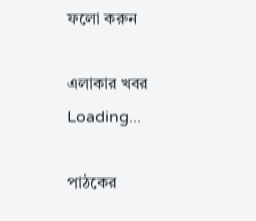ফলো করুন

এলাকার খবর
Loading...

পাঠকের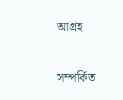আগ্রহ

সম্পর্কিত